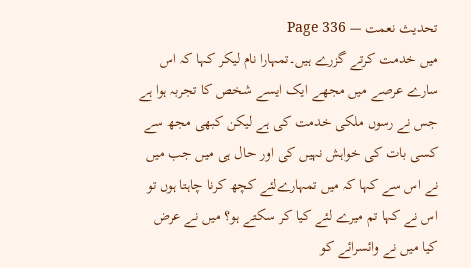تحدیث نعمت — Page 336
میں خدمت کرتے گزرے ہیں۔تمہارا نام لیکر کہا کہ اس سارے عرصے میں مجھے ایک ایسے شخص کا تجربہ ہوا ہے جس نے رسوں ملکی خدمت کی ہے لیکن کبھی مجھ سے کسی بات کی خواہش نہیں کی اور حال ہی میں جب میں نے اس سے کہا کہ میں تمہارےلئے کچھ کرنا چاہتا ہوں تو اس نے کہا تم میرے لئے کیا کر سکتے ہو؟ میں نے عرض کیا میں نے وائسرائے کو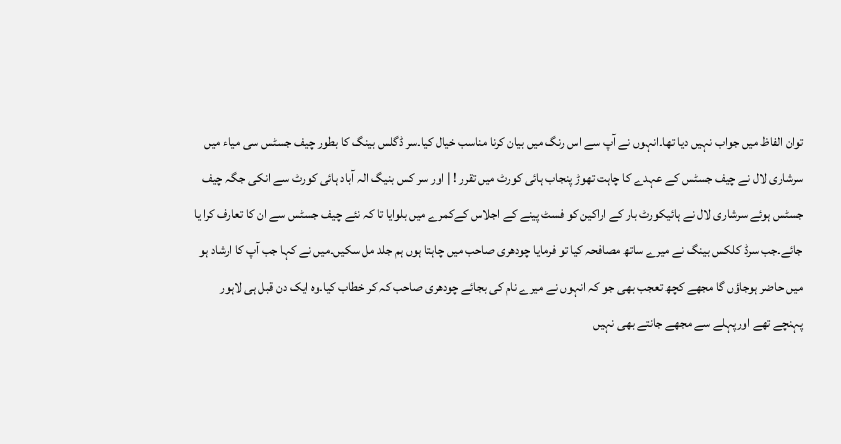توان الفاظ میں جواب نہیں دیا تھا۔انہوں نے آپ سے اس رنگ میں بیان کرنا مناسب خیال کیا۔سر ڈگلس بینگ کا بطور چیف جسٹس سی میاء میں سرشاری لال نے چیف جسٹس کے عہدے کا چاہت تھوڑ پنجاب ہائی کورٹ میں تقرر ! | اور سر کس بنیگ الہ آباد ہائی کورٹ سے انکی جگہ چیف جسٹس ہوئے سرشاری لال نے ہائیکورٹ بار کے اراکین کو فسٹ پینے کے اجلاس کےکمرے میں بلوایا تا کہ نئے چیف جسٹس سے ان کا تعارف کرا یا جائے۔جب سرڈ کلکس بینگ نے میرے ساتھ مصافحہ کیا تو فرمایا چودھری صاحب میں چاہتا ہوں ہم جلد مل سکیں۔میں نے کہا جب آپ کا ارشاد ہو میں حاضر ہوجاؤں گا مجھے کچھ تعجب بھی جو کہ انہوں نے میرے نام کی بجائے چودھری صاحب کہ کر خطاب کیا۔وہ ایک دن قبل ہی لاہور پہنچے تھے اورپہلے سے مجھے جانتے بھی نہیں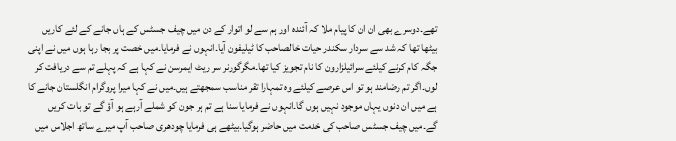تھے۔دوسرے بھی ان ان کا پیام ملا کہ آئندہ اور ہم سے لو اتوار کے دن میں چیف جسٹس کے ہاں جانے کے لئے کاریں بیٹھا تھا کہ شد سے سردار سکندر حیات خالصاحب کا ٹیلیفون آیا۔انہوں نے فرمایا۔میں خصت پر بجا رہا ہوں میں نے اپنی جگہ کام کرنے کیلئے سرائیلزارون کا نام تجویز کیا تھا۔مگرگورنر سر ریٹ ایمرسن نے کہا ہے کہ پہلے تم سے دریافت کر لوں۔اگر تم رضامند ہو تو اس عرصے کیلئے وہ تمہارا تقر مناسب سمجھتے ہیں۔میں نے کہا میرا پروگرام انگلستان جانے کا ہے میں ان دنوں یہاں موجود نہیں ہوں گا۔انہوں نے فرمایا سنا ہے تم ہر جون کو شملے آرہے ہو آؤ گے تو بات کریں گے۔میں چیف جسٹس صاحب کی خدمت میں حاضر ہوگیا۔بیٹھے ہی فرمایا چودھری صاحب آپ میرے ساتھ اجلاس میں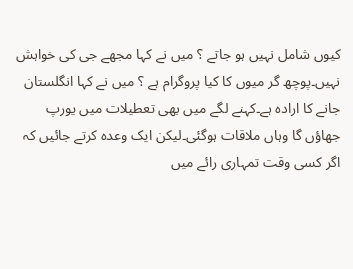کیوں شامل نہیں ہو جاتے ؟ میں نے کہا مجھے جی کی خواہش نہیں۔پوچھ گر میوں کا کیا پروگرام ہے ؟ میں نے کہا انگلستان جانے کا ارادہ ہے۔کہنے لگے میں بھی تعطیلات میں یورپ جھاؤں گا وہاں ملاقات ہوگئی۔لیکن ایک وعدہ کرتے جائیں کہ اگر کسی وقت تمہاری رائے میں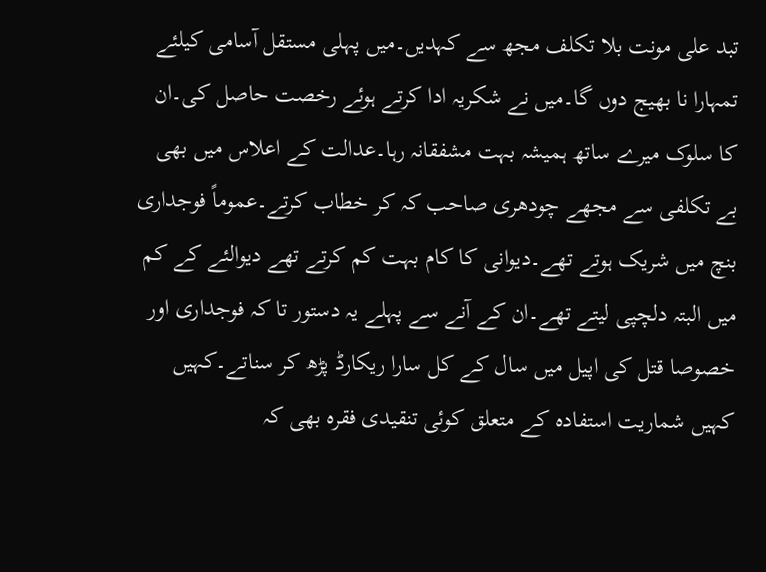تبد علی مونت بلا تکلف مجھ سے کہدیں۔میں پہلی مستقل آسامی کیلئے تمہارا نا بھیج دوں گا۔میں نے شکریہ ادا کرتے ہوئے رخصت حاصل کی۔ان کا سلوک میرے ساتھ ہمیشہ بہت مشفقانہ رہا۔عدالت کے اعلاس میں بھی بے تکلفی سے مجھے چودھری صاحب کہ کر خطاب کرتے۔عموماً فوجداری بنچ میں شریک ہوتے تھے۔دیوانی کا کام بہت کم کرتے تھے دیوالئے کے کم میں البتہ دلچپی لیتے تھے۔ان کے آنے سے پہلے یہ دستور تا کہ فوجداری اور خصوصا قتل کی اپیل میں سال کے کل سارا ریکارڈ پڑھ کر سناتے۔کہیں کہیں شماریت استفادہ کے متعلق کوئی تنقیدی فقرہ بھی کہ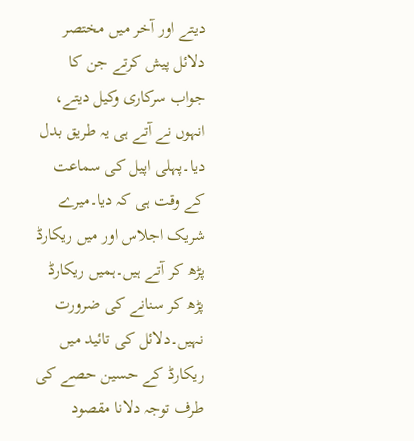دیتے اور آخر میں مختصر دلائل پیش کرتے جن کا جواب سرکاری وکیل دیتے، انہوں نے آتے ہی یہ طریق بدل دیا۔پہلی اپیل کی سماعت کے وقت ہی کہ دیا۔میرے شریک اجلاس اور میں ریکارڈ پڑھ کر آتے ہیں۔ہمیں ریکارڈ پڑھ کر سنانے کی ضرورت نہیں۔دلائل کی تائید میں ریکارڈ کے حسین حصے کی طرف توجہ دلانا مقصود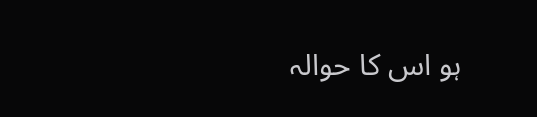ہو اس کا حوالہ